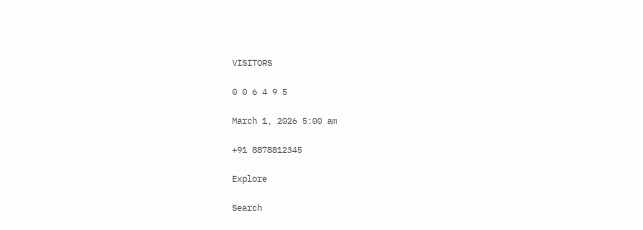VISITORS

0 0 6 4 9 5

March 1, 2026 5:00 am

+91 8878812345

Explore

Search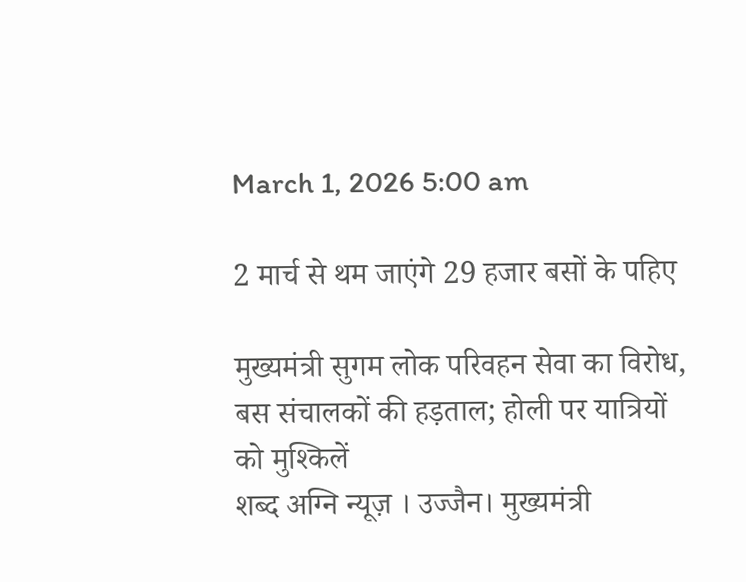March 1, 2026 5:00 am

2 मार्च से थम जाएंगे 29 हजार बसों के पहिए

मुख्यमंत्री सुगम लोक परिवहन सेवा का विरोध, बस संचालकों की हड़ताल; होली पर यात्रियों को मुश्किलें
शब्द अग्नि न्यूज़ । उज्जैन। मुख्यमंत्री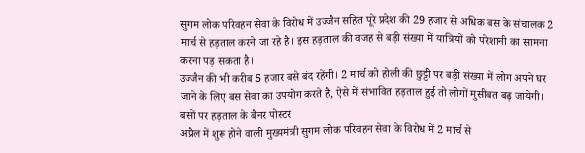सुगम लोक परिवहन सेवा के विरोध में उज्जैन सहित पूरे प्रदेश की 29 हजार से अधिक बस के संचालक 2 मार्च से हड़ताल करने जा रहे है। इस हड़ताल की वजह से बड़ी संख्या में यात्रियों को परेशानी का सामना करना पड़ सकता है।
उज्जैन की भी करीब 5 हजार बसे बंद रहेंगी। 2 मार्च को होली की छुट्टी पर बड़ी संख्या में लोग अपने घर जाने के लिए बस सेवा का उपयोग करते है, ऐसे में संभावित हड़ताल हुई तो लोगों मुसीबत बढ़ जायेगी।
बसों पर हड़ताल के बैनर पोस्टर
अप्रैल में शुरू होने वाली मुख्यमंत्री सुगम लोक परिवहन सेवा के विरोध में 2 मार्च से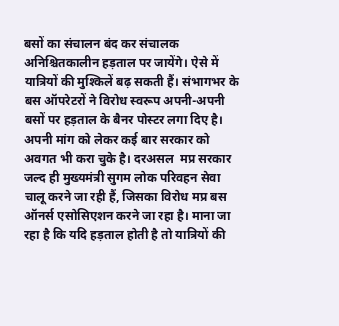बसों का संचालन बंद कर संचालक अनिश्चितकालीन हड़ताल पर जायेंगे। ऐसे में यात्रियों की मुश्किलें बढ़ सकती हैं। संभागभर के बस ऑपरेटरों ने विरोध स्वरूप अपनी-अपनी बसों पर हड़ताल के बैनर पोस्टर लगा दिए है। अपनी मांग को लेकर कई बार सरकार को अवगत भी करा चुके है। दरअसल  मप्र सरकार जल्द ही मुख्यमंत्री सुगम लोक परिवहन सेवा चालू करने जा रही हैं, जिसका विरोध मप्र बस ऑनर्स एसोसिएशन करने जा रहा है। माना जा रहा है कि यदि हड़ताल होती है तो यात्रियों की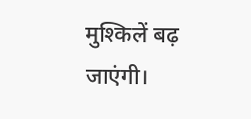मुश्किलें बढ़ जाएंगी।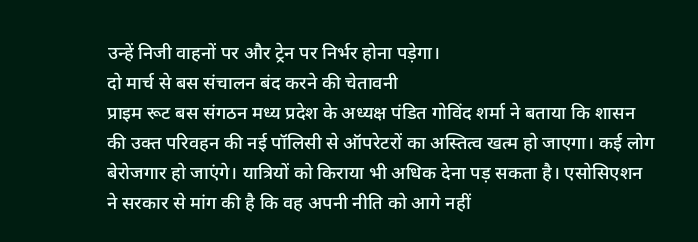उन्हें निजी वाहनों पर और ट्रेन पर निर्भर होना पड़ेगा।
दो मार्च से बस संचालन बंद करने की चेतावनी
प्राइम रूट बस संगठन मध्य प्रदेश के अध्यक्ष पंडित गोविंद शर्मा ने बताया कि शासन की उक्त परिवहन की नई पॉलिसी से ऑपरेटरों का अस्तित्व खत्म हो जाएगा। कई लोग बेरोजगार हो जाएंगे। यात्रियों को किराया भी अधिक देना पड़ सकता है। एसोसिएशन ने सरकार से मांग की है कि वह अपनी नीति को आगे नहीं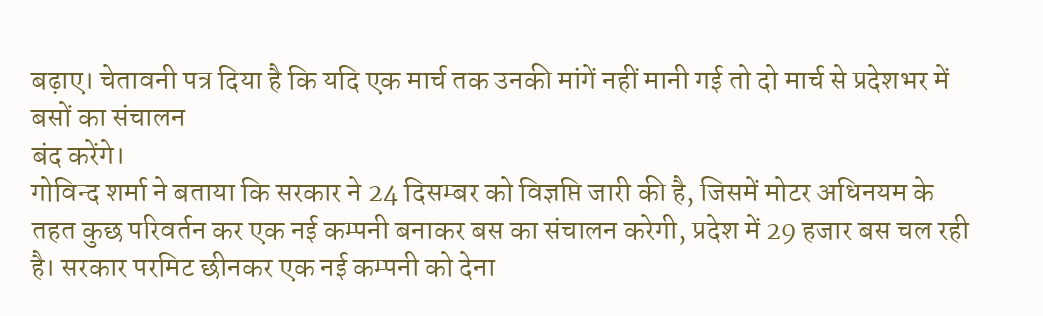बढ़ाए। चेतावनी पत्र दिया है कि यदि एक मार्च तक उनकी मांगें नहीं मानी गई तो दो मार्च से प्रदेशभर में बसों का संचालन
बंद करेंगे।
गोविन्द शर्मा ने बताया कि सरकार ने 24 दिसम्बर को विज्ञप्ति जारी की है, जिसमें मोटर अधिनयम के तहत कुछ परिवर्तन कर एक नई कम्पनी बनाकर बस का संचालन करेगी, प्रदेश में 29 हजार बस चल रही है। सरकार परमिट छीनकर एक नई कम्पनी को देना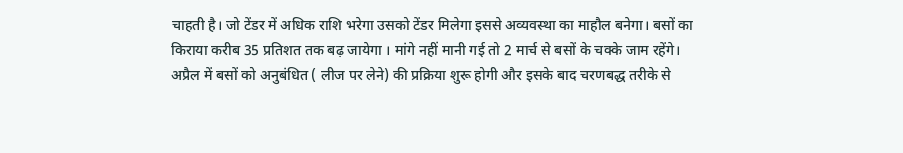चाहती है। जो टेंडर में अधिक राशि भरेगा उसको टेंडर मिलेगा इससे अव्यवस्था का माहौल बनेगा। बसों का किराया करीब 35 प्रतिशत तक बढ़ जायेगा । मांगे नहीं मानी गई तो 2 मार्च से बसों के चक्के जाम रहेंगे।
अप्रैल में बसों को अनुबंधित ( लीज पर लेने) की प्रक्रिया शुरू होगी और इसके बाद चरणबद्ध तरीके से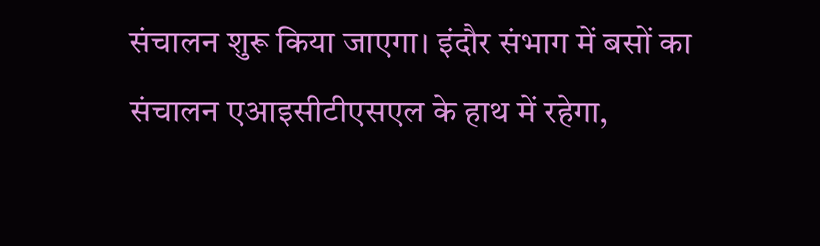संचालन शुरू किया जाएगा। इंदौर संभाग में बसों का संचालन एआइसीटीएसएल के हाथ में रहेगा,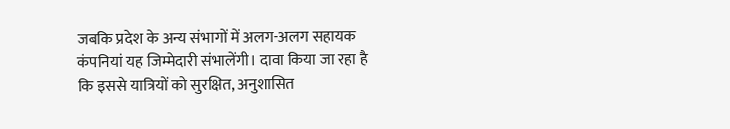जबकि प्रदेश के अन्य संभागों में अलग-अलग सहायक कंपनियां यह जिम्मेदारी संभालेंगी। दावा किया जा रहा है कि इससे यात्रियों को सुरक्षित, अनुशासित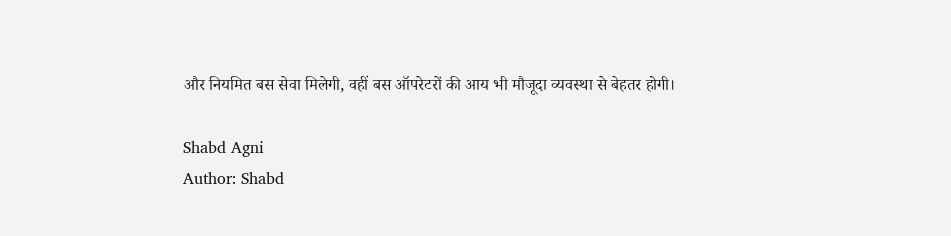और नियमित बस सेवा मिलेगी, वहीं बस ऑपरेटरों की आय भी मौजूदा व्यवस्था से बेहतर होगी।

Shabd Agni
Author: Shabd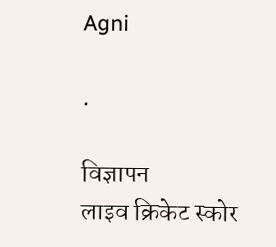Agni

.

विज्ञापन
लाइव क्रिकेट स्कोर